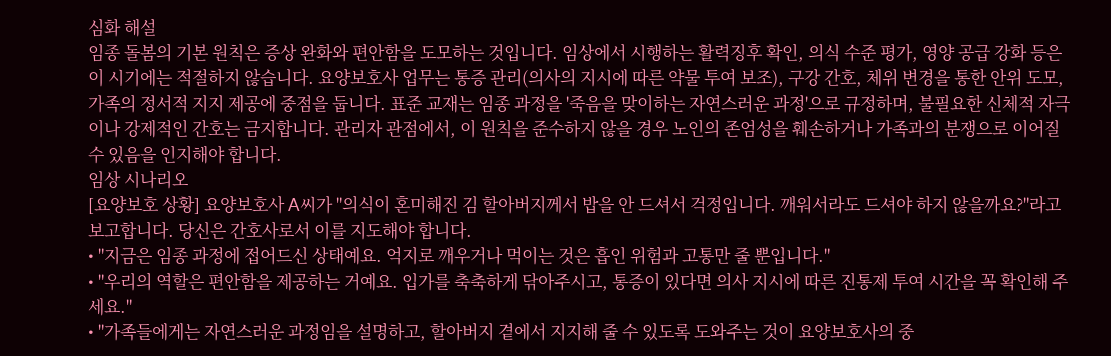심화 해설
임종 돌봄의 기본 원칙은 증상 완화와 편안함을 도모하는 것입니다. 임상에서 시행하는 활력징후 확인, 의식 수준 평가, 영양 공급 강화 등은 이 시기에는 적절하지 않습니다. 요양보호사 업무는 통증 관리(의사의 지시에 따른 약물 투여 보조), 구강 간호, 체위 변경을 통한 안위 도모, 가족의 정서적 지지 제공에 중점을 둡니다. 표준 교재는 임종 과정을 '죽음을 맞이하는 자연스러운 과정'으로 규정하며, 불필요한 신체적 자극이나 강제적인 간호는 금지합니다. 관리자 관점에서, 이 원칙을 준수하지 않을 경우 노인의 존엄성을 훼손하거나 가족과의 분쟁으로 이어질 수 있음을 인지해야 합니다.
임상 시나리오
[요양보호 상황] 요양보호사 A씨가 "의식이 혼미해진 김 할아버지께서 밥을 안 드셔서 걱정입니다. 깨워서라도 드셔야 하지 않을까요?"라고 보고합니다. 당신은 간호사로서 이를 지도해야 합니다.
• "지금은 임종 과정에 접어드신 상태예요. 억지로 깨우거나 먹이는 것은 흡인 위험과 고통만 줄 뿐입니다."
• "우리의 역할은 편안함을 제공하는 거예요. 입가를 축축하게 닦아주시고, 통증이 있다면 의사 지시에 따른 진통제 투여 시간을 꼭 확인해 주세요."
• "가족들에게는 자연스러운 과정임을 설명하고, 할아버지 곁에서 지지해 줄 수 있도록 도와주는 것이 요양보호사의 중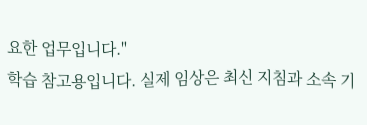요한 업무입니다."
학습 참고용입니다. 실제 임상은 최신 지침과 소속 기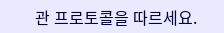관 프로토콜을 따르세요.